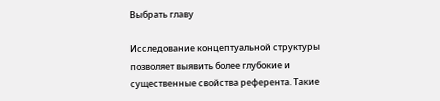Выбрать главу

Исследование концептуальной структуры позволяет выявить более глубокие и существенные свойства референта. Такие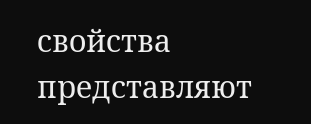свойства представляют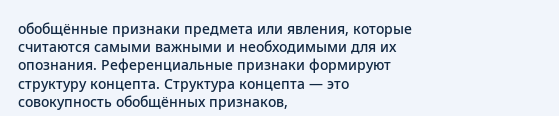обобщённые признаки предмета или явления, которые считаются самыми важными и необходимыми для их опознания. Референциальные признаки формируют структуру концепта. Структура концепта — это совокупность обобщённых признаков,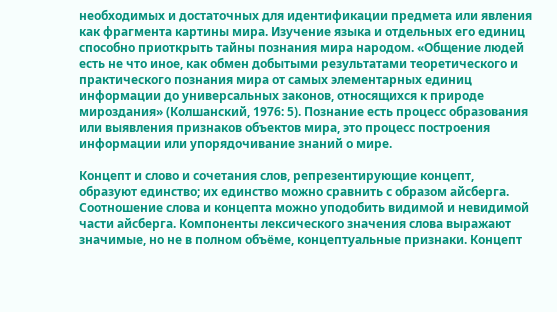необходимых и достаточных для идентификации предмета или явления как фрагмента картины мира. Изучение языка и отдельных его единиц способно приоткрыть тайны познания мира народом. «Общение людей есть не что иное, как обмен добытыми результатами теоретического и практического познания мира от самых элементарных единиц информации до универсальных законов, относящихся к природе мироздания» (Колшанский, 1976: 5). Познание есть процесс образования или выявления признаков объектов мира, это процесс построения информации или упорядочивание знаний о мире.

Концепт и слово и сочетания слов, репрезентирующие концепт, образуют единство; их единство можно сравнить с образом айсберга. Соотношение слова и концепта можно уподобить видимой и невидимой части айсберга. Компоненты лексического значения слова выражают значимые, но не в полном объёме, концептуальные признаки. Концепт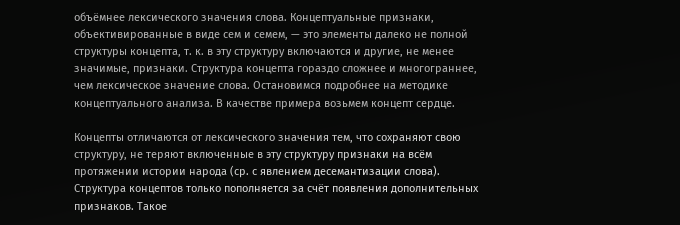объёмнее лексического значения слова. Концептуальные признаки, объективированные в виде сем и семем, — это элементы далеко не полной структуры концепта, т. к. в эту структуру включаются и другие, не менее значимые, признаки. Структура концепта гораздо сложнее и многограннее, чем лексическое значение слова. Остановимся подробнее на методике концептуального анализа. В качестве примера возьмем концепт сердце.

Концепты отличаются от лексического значения тем, что сохраняют свою структуру, не теряют включенные в эту структуру признаки на всём протяжении истории народа (ср. с явлением десемантизации слова). Структура концептов только пополняется за счёт появления дополнительных признаков. Такое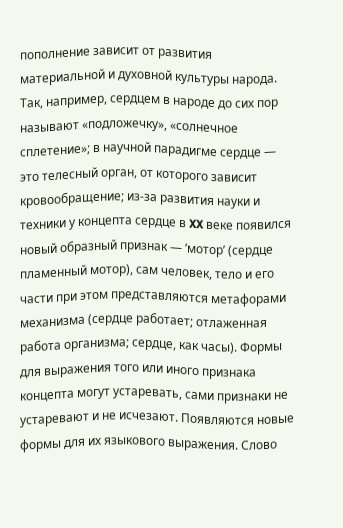пополнение зависит от развития материальной и духовной культуры народа. Так, например, сердцем в народе до сих пор называют «подложечку», «солнечное сплетение»; в научной парадигме сердце — это телесный орган, от которого зависит кровообращение; из-за развития науки и техники у концепта сердце в XX веке появился новый образный признак — ‘мотор’ (сердце пламенный мотор), сам человек, тело и его части при этом представляются метафорами механизма (сердце работает; отлаженная работа организма; сердце, как часы). Формы для выражения того или иного признака концепта могут устаревать, сами признаки не устаревают и не исчезают. Появляются новые формы для их языкового выражения. Слово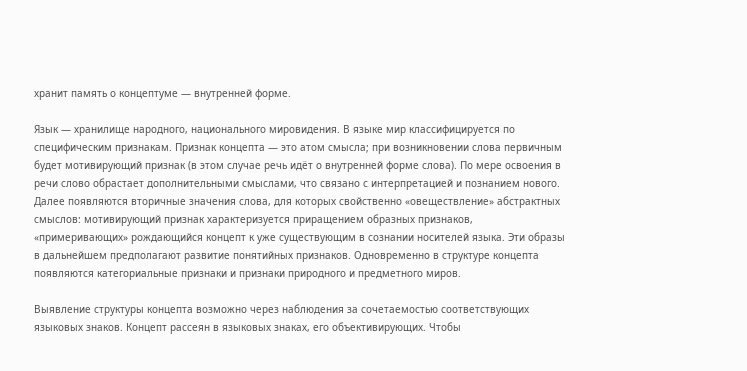хранит память о концептуме — внутренней форме.

Язык — хранилище народного, национального мировидения. В языке мир классифицируется по специфическим признакам. Признак концепта — это атом смысла; при возникновении слова первичным будет мотивирующий признак (в этом случае речь идёт о внутренней форме слова). По мере освоения в речи слово обрастает дополнительными смыслами, что связано с интерпретацией и познанием нового. Далее появляются вторичные значения слова, для которых свойственно «овеществление» абстрактных смыслов: мотивирующий признак характеризуется приращением образных признаков, «примеривающих» рождающийся концепт к уже существующим в сознании носителей языка. Эти образы в дальнейшем предполагают развитие понятийных признаков. Одновременно в структуре концепта появляются категориальные признаки и признаки природного и предметного миров.

Выявление структуры концепта возможно через наблюдения за сочетаемостью соответствующих языковых знаков. Концепт рассеян в языковых знаках, его объективирующих. Чтобы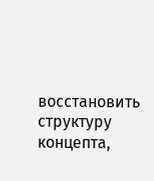восстановить структуру концепта,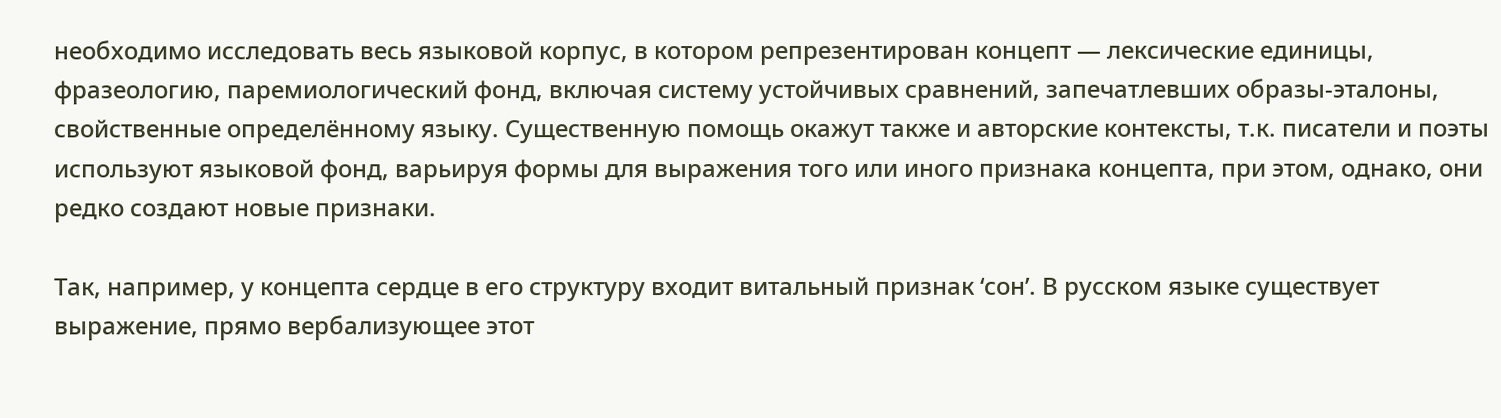необходимо исследовать весь языковой корпус, в котором репрезентирован концепт — лексические единицы, фразеологию, паремиологический фонд, включая систему устойчивых сравнений, запечатлевших образы-эталоны, свойственные определённому языку. Существенную помощь окажут также и авторские контексты, т.к. писатели и поэты используют языковой фонд, варьируя формы для выражения того или иного признака концепта, при этом, однако, они редко создают новые признаки.

Так, например, у концепта сердце в его структуру входит витальный признак ‘сон’. В русском языке существует выражение, прямо вербализующее этот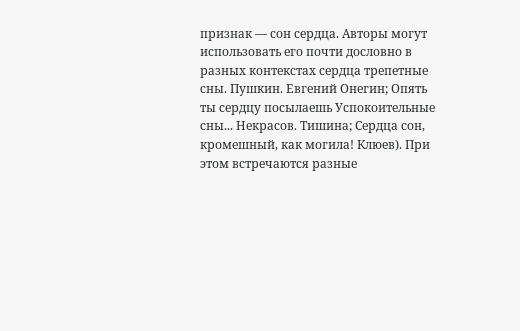признак — сон сердца. Авторы могут использовать его почти дословно в разных контекстах сердца трепетные сны. Пушкин. Евгений Онегин; Опять ты сердцу посылаешь Успокоительные сны... Некрасов. Тишина; Сердца сон, кромешный, как могила! Клюев). При этом встречаются разные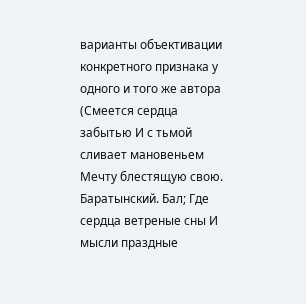варианты объективации конкретного признака у одного и того же автора (Смеется сердца забытью И с тьмой сливает мановеньем Мечту блестящую свою. Баратынский. Бал; Где сердца ветреные сны И мысли праздные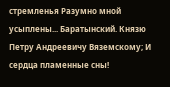стремленья Разумно мной усыплены... Баратынский. Князю Петру Андреевичу Вяземскому; И сердца пламенные сны!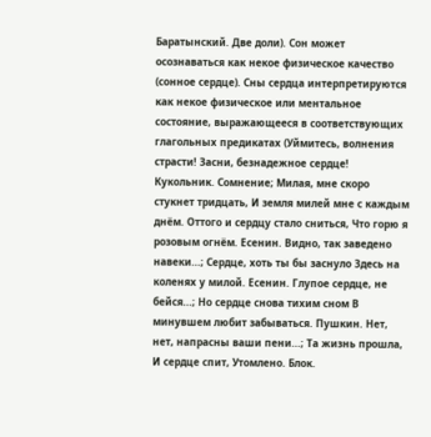Баратынский. Две доли). Сон может осознаваться как некое физическое качество (сонное сердце). Сны сердца интерпретируются как некое физическое или ментальное состояние, выражающееся в соответствующих глагольных предикатах (Уймитесь, волнения страсти! Засни, безнадежное сердце! Кукольник. Сомнение; Милая, мне скоро стукнет тридцать, И земля милей мне с каждым днём. Оттого и сердцу стало сниться, Что горю я розовым огнём. Есенин. Видно, так заведено навеки...; Сердце, хоть ты бы заснуло Здесь на коленях у милой. Есенин. Глупое сердце, не бейся...; Но сердце снова тихим сном В минувшем любит забываться. Пушкин. Нет, нет, напрасны ваши пени...; Та жизнь прошла, И сердце спит, Утомлено. Блок.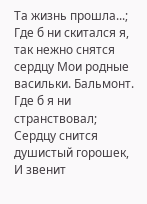Та жизнь прошла...; Где б ни скитался я, так нежно снятся сердцу Мои родные васильки. Бальмонт. Где б я ни странствовал; Сердцу снится душистый горошек, И звенит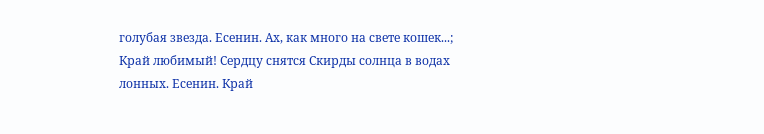голубая звезда. Есенин. Ах, как много на свете кошек...; Край любимый! Сердцу снятся Скирды солнца в водах лонных. Есенин. Край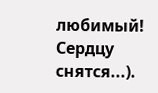любимый! Сердцу снятся...).